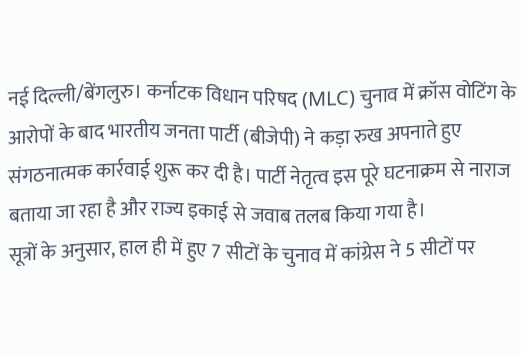नई दिल्ली/बेंगलुरु। कर्नाटक विधान परिषद (MLC) चुनाव में क्रॉस वोटिंग के आरोपों के बाद भारतीय जनता पार्टी (बीजेपी) ने कड़ा रुख अपनाते हुए संगठनात्मक कार्रवाई शुरू कर दी है। पार्टी नेतृत्व इस पूरे घटनाक्रम से नाराज बताया जा रहा है और राज्य इकाई से जवाब तलब किया गया है।
सूत्रों के अनुसार, हाल ही में हुए 7 सीटों के चुनाव में कांग्रेस ने 5 सीटों पर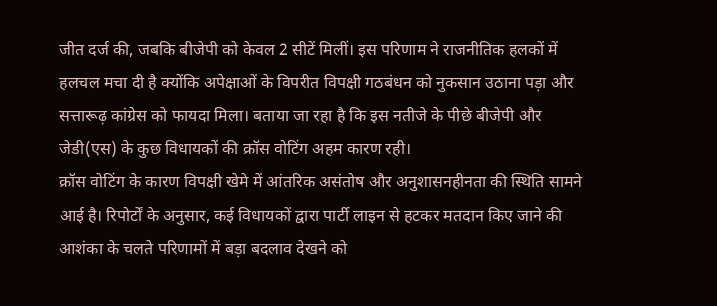जीत दर्ज की, जबकि बीजेपी को केवल 2 सीटें मिलीं। इस परिणाम ने राजनीतिक हलकों में हलचल मचा दी है क्योंकि अपेक्षाओं के विपरीत विपक्षी गठबंधन को नुकसान उठाना पड़ा और सत्तारूढ़ कांग्रेस को फायदा मिला। बताया जा रहा है कि इस नतीजे के पीछे बीजेपी और जेडी(एस) के कुछ विधायकों की क्रॉस वोटिंग अहम कारण रही।
क्रॉस वोटिंग के कारण विपक्षी खेमे में आंतरिक असंतोष और अनुशासनहीनता की स्थिति सामने आई है। रिपोर्टों के अनुसार, कई विधायकों द्वारा पार्टी लाइन से हटकर मतदान किए जाने की आशंका के चलते परिणामों में बड़ा बदलाव देखने को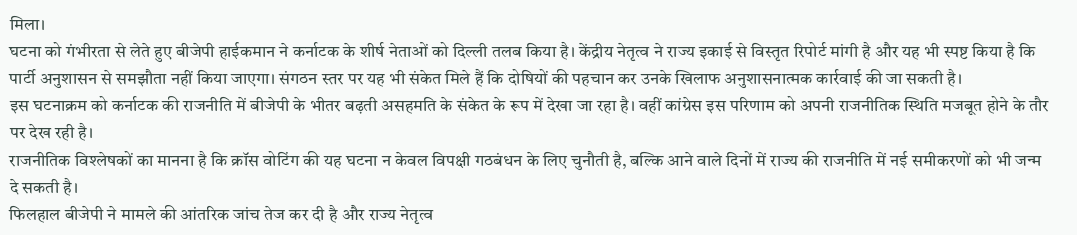मिला।
घटना को गंभीरता से लेते हुए बीजेपी हाईकमान ने कर्नाटक के शीर्ष नेताओं को दिल्ली तलब किया है। केंद्रीय नेतृत्व ने राज्य इकाई से विस्तृत रिपोर्ट मांगी है और यह भी स्पष्ट किया है कि पार्टी अनुशासन से समझौता नहीं किया जाएगा। संगठन स्तर पर यह भी संकेत मिले हैं कि दोषियों की पहचान कर उनके खिलाफ अनुशासनात्मक कार्रवाई की जा सकती है।
इस घटनाक्रम को कर्नाटक की राजनीति में बीजेपी के भीतर बढ़ती असहमति के संकेत के रूप में देखा जा रहा है। वहीं कांग्रेस इस परिणाम को अपनी राजनीतिक स्थिति मजबूत होने के तौर पर देख रही है।
राजनीतिक विश्लेषकों का मानना है कि क्रॉस वोटिंग की यह घटना न केवल विपक्षी गठबंधन के लिए चुनौती है, बल्कि आने वाले दिनों में राज्य की राजनीति में नई समीकरणों को भी जन्म दे सकती है।
फिलहाल बीजेपी ने मामले की आंतरिक जांच तेज कर दी है और राज्य नेतृत्व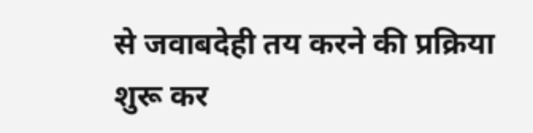से जवाबदेही तय करने की प्रक्रिया शुरू कर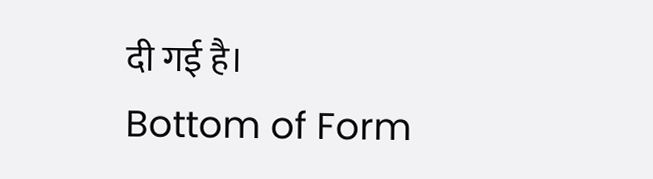दी गई है।
Bottom of Form